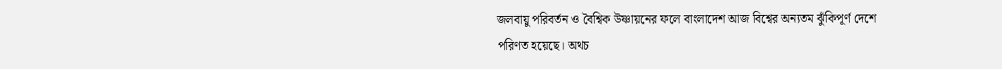জলবায়ু পরিবর্তন ও বৈশ্বিক উষ্ণায়নের ফলে বাংলাদেশ আজ বিশ্বের অন্যতম ঝুঁকিপূর্ণ দেশে পরিণত হয়েছে। অথচ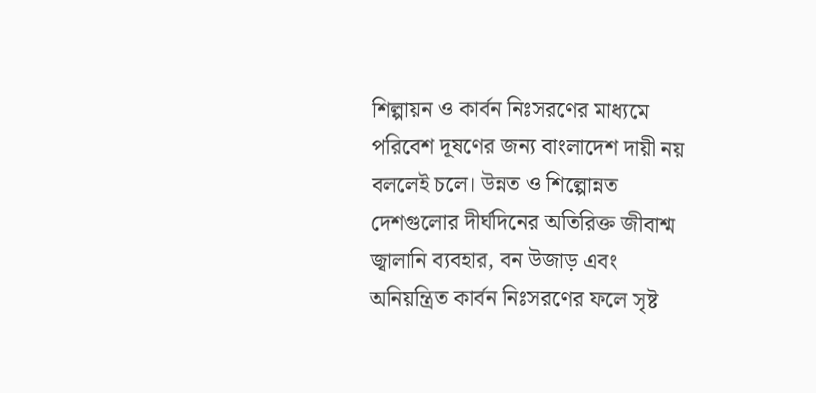শিল্পায়ন ও কার্বন নিঃসরণের মাধ্যমে পরিবেশ দূষণের জন্য বাংলাদেশ দায়ী নয় বললেই চলে। উন্নত ও শিল্পোন্নত দেশগুলোর দীর্ঘদিনের অতিরিক্ত জীবাশ্ম জ্বালানি ব্যবহার, বন উজাড় এবং অনিয়ন্ত্রিত কার্বন নিঃসরণের ফলে সৃষ্ট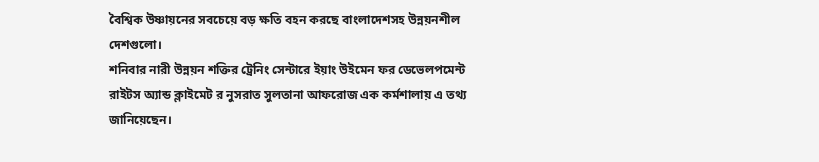বৈশ্বিক উষ্ণায়নের সবচেয়ে বড় ক্ষতি বহন করছে বাংলাদেশসহ উন্নয়নশীল দেশগুলো।
শনিবার নারী উন্নয়ন শক্তির ট্রেনিং সেন্টারে ইয়াং উইমেন ফর ডেভেলপমেন্ট রাইটস অ্যান্ড ক্লাইমেট র নুসরাত সুলতানা আফরোজ এক কর্মশালায় এ তথ্য জানিয়েছেন।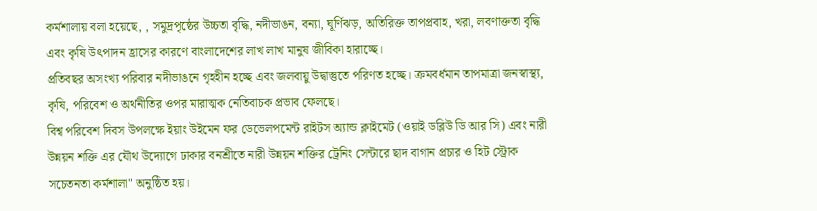কর্মশালায় বলা হয়েছে, , সমুদ্রপৃষ্ঠের উচ্চতা বৃদ্ধি, নদীভাঙন, বন্যা, ঘূর্ণিঝড়, অতিরিক্ত তাপপ্রবাহ, খরা, লবণাক্ততা বৃদ্ধি এবং কৃষি উৎপাদন হ্রাসের কারণে বাংলাদেশের লাখ লাখ মানুষ জীবিকা হারাচ্ছে।
প্রতিবছর অসংখ্য পরিবার নদীভাঙনে গৃহহীন হচ্ছে এবং জলবায়ু উদ্বাস্তুতে পরিণত হচ্ছে। ক্রমবর্ধমান তাপমাত্রা জনস্বাস্থ্য, কৃষি, পরিবেশ ও অর্থনীতির ওপর মারাত্মক নেতিবাচক প্রভাব ফেলছে।
বিশ্ব পরিবেশ দিবস উপলক্ষে ইয়াং উইমেন ফর ডেভেলপমেন্ট রাইটস অ্যান্ড ক্লাইমেট (ওয়াই ডব্লিউ ডি আর সি) এবং নারী উন্নয়ন শক্তি এর যৌথ উদ্যোগে ঢাকার বনশ্রীতে নারী উন্নয়ন শক্তির ট্রেনিং সেন্টারে ছাদ বাগান প্রচার ও হিট স্ট্রোক সচেতনতা কর্মশালা" অনুষ্ঠিত হয়।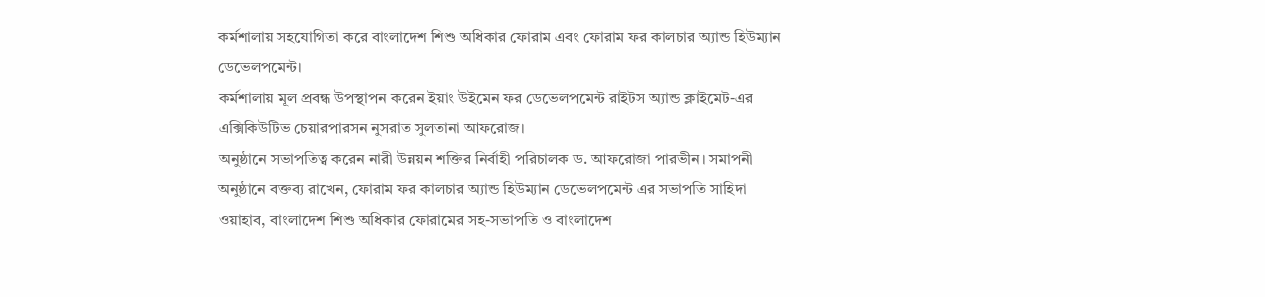কর্মশালায় সহযোগিতা করে বাংলাদেশ শিশু অধিকার ফোরাম এবং ফোরাম ফর কালচার অ্যান্ড হিউম্যান ডেভেলপমেন্ট।
কর্মশালায় মূল প্রবন্ধ উপস্থাপন করেন ইয়াং উইমেন ফর ডেভেলপমেন্ট রাইটস অ্যান্ড ক্লাইমেট-এর এক্সিকিউটিভ চেয়ারপারসন নুসরাত সুলতানা আফরোজ।
অনুষ্ঠানে সভাপতিত্ব করেন নারী উন্নয়ন শক্তির নির্বাহী পরিচালক ড. আফরোজা পারভীন। সমাপনী অনুষ্ঠানে বক্তব্য রাখেন, ফোরাম ফর কালচার অ্যান্ড হিউম্যান ডেভেলপমেন্ট এর সভাপতি সাহিদা ওয়াহাব, বাংলাদেশ শিশু অধিকার ফোরামের সহ-সভাপতি ও বাংলাদেশ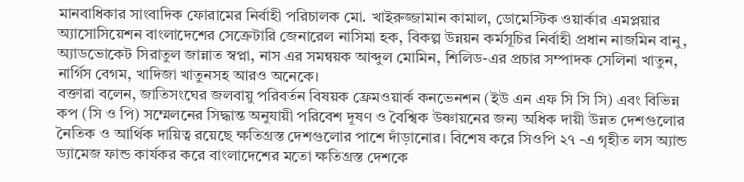মানবাধিকার সাংবাদিক ফোরামের নির্বাহী পরিচালক মো. খাইরুজ্জামান কামাল, ডোমেস্টিক ওয়ার্কার এমপ্লয়ার অ্যাসোসিয়েশন বাংলাদেশের সেক্রেটারি জেনারেল নাসিমা হক, বিকল্প উন্নয়ন কর্মসূচির নির্বাহী প্রধান নাজমিন বানু, অ্যাডভোকেট সিরাতুল জান্নাত স্বপ্না, নাস এর সমন্বয়ক আব্দুল মোমিন, শিলিড-এর প্রচার সম্পাদক সেলিনা খাতুন, নার্গিস বেগম, খাদিজা খাতুনসহ আরও অনেকে।
বক্তারা বলেন, জাতিসংঘের জলবায়ু পরিবর্তন বিষয়ক ফ্রেমওয়ার্ক কনভেনশন (ইউ এন এফ সি সি সি) এবং বিভিন্ন কপ (সি ও পি) সম্মেলনের সিদ্ধান্ত অনুযায়ী পরিবেশ দূষণ ও বৈশ্বিক উষ্ণায়নের জন্য অধিক দায়ী উন্নত দেশগুলোর নৈতিক ও আর্থিক দায়িত্ব রয়েছে ক্ষতিগ্রস্ত দেশগুলোর পাশে দাঁড়ানোর। বিশেষ করে সিওপি ২৭ -এ গৃহীত লস অ্যান্ড ড্যামেজ ফান্ড কার্যকর করে বাংলাদেশের মতো ক্ষতিগ্রস্ত দেশকে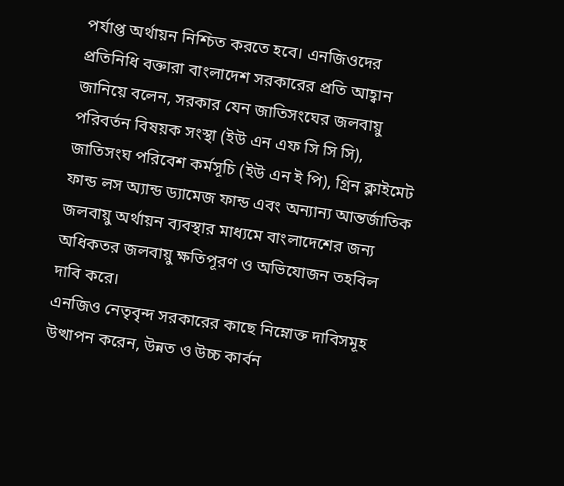পর্যাপ্ত অর্থায়ন নিশ্চিত করতে হবে। এনজিওদের প্রতিনিধি বক্তারা বাংলাদেশ সরকারের প্রতি আহ্বান জানিয়ে বলেন, সরকার যেন জাতিসংঘের জলবায়ু পরিবর্তন বিষয়ক সংস্থা (ইউ এন এফ সি সি সি), জাতিসংঘ পরিবেশ কর্মসূচি (ইউ এন ই পি), গ্রিন ক্লাইমেট ফান্ড লস অ্যান্ড ড্যামেজ ফান্ড এবং অন্যান্য আন্তর্জাতিক জলবায়ু অর্থায়ন ব্যবস্থার মাধ্যমে বাংলাদেশের জন্য অধিকতর জলবায়ু ক্ষতিপূরণ ও অভিযোজন তহবিল দাবি করে।
এনজিও নেতৃবৃন্দ সরকারের কাছে নিম্নোক্ত দাবিসমূহ উত্থাপন করেন, উন্নত ও উচ্চ কার্বন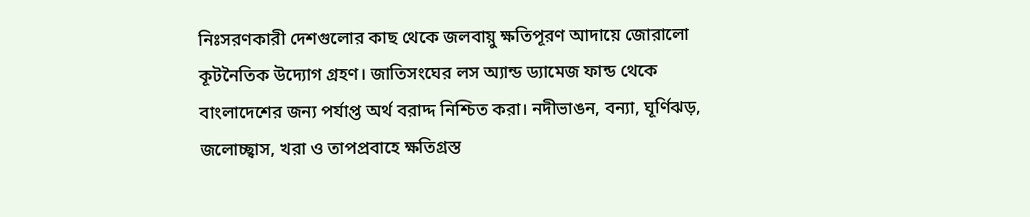নিঃসরণকারী দেশগুলোর কাছ থেকে জলবায়ু ক্ষতিপূরণ আদায়ে জোরালো কূটনৈতিক উদ্যোগ গ্রহণ। জাতিসংঘের লস অ্যান্ড ড্যামেজ ফান্ড থেকে বাংলাদেশের জন্য পর্যাপ্ত অর্থ বরাদ্দ নিশ্চিত করা। নদীভাঙন, বন্যা, ঘূর্ণিঝড়, জলোচ্ছ্বাস, খরা ও তাপপ্রবাহে ক্ষতিগ্রস্ত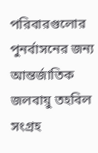পরিবারগুলোর পুনর্বাসনের জন্য আন্তর্জাতিক জলবায়ু তহবিল সংগ্রহ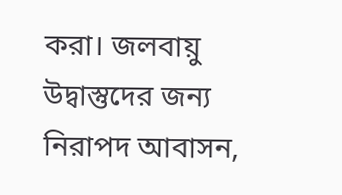করা। জলবায়ু উদ্বাস্তুদের জন্য নিরাপদ আবাসন,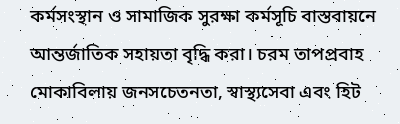কর্মসংস্থান ও সামাজিক সুরক্ষা কর্মসূচি বাস্তবায়নে আন্তর্জাতিক সহায়তা বৃদ্ধি করা। চরম তাপপ্রবাহ মোকাবিলায় জনসচেতনতা, স্বাস্থ্যসেবা এবং হিট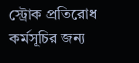স্ট্রোক প্রতিরোধ কর্মসূচির জন্য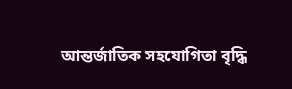আন্তর্জাতিক সহযোগিতা বৃদ্ধি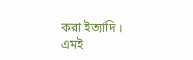করা ইত্যাদি ।
এমই